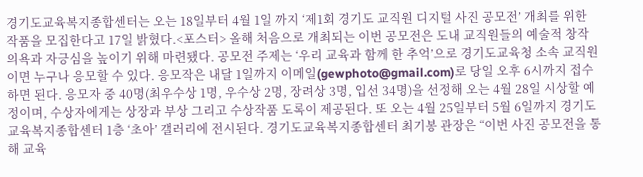경기도교육복지종합센터는 오는 18일부터 4월 1일 까지 ‘제1회 경기도 교직원 디지털 사진 공모전’ 개최를 위한 작품을 모집한다고 17일 밝혔다.<포스터> 올해 처음으로 개최되는 이번 공모전은 도내 교직원들의 예술적 창작 의욕과 자긍심을 높이기 위해 마련됐다. 공모전 주제는 ‘우리 교육과 함께 한 추억’으로 경기도교육청 소속 교직원이면 누구나 응모할 수 있다. 응모작은 내달 1일까지 이메일(gewphoto@gmail.com)로 당일 오후 6시까지 접수하면 된다. 응모자 중 40명(최우수상 1명, 우수상 2명, 장려상 3명, 입선 34명)을 선정해 오는 4월 28일 시상할 예정이며, 수상자에게는 상장과 부상 그리고 수상작품 도록이 제공된다. 또 오는 4월 25일부터 5월 6일까지 경기도교육복지종합센터 1층 ‘초아’ 갤러리에 전시된다. 경기도교육복지종합센터 최기봉 관장은 “이번 사진 공모전을 통해 교육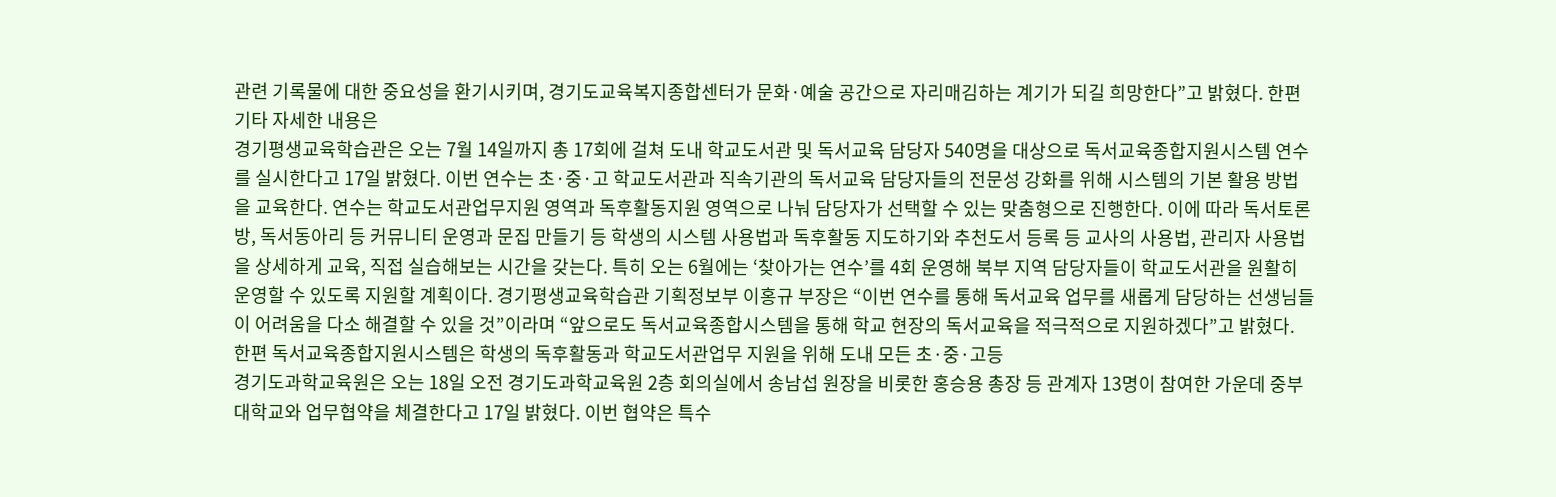관련 기록물에 대한 중요성을 환기시키며, 경기도교육복지종합센터가 문화·예술 공간으로 자리매김하는 계기가 되길 희망한다”고 밝혔다. 한편 기타 자세한 내용은
경기평생교육학습관은 오는 7월 14일까지 총 17회에 걸쳐 도내 학교도서관 및 독서교육 담당자 540명을 대상으로 독서교육종합지원시스템 연수를 실시한다고 17일 밝혔다. 이번 연수는 초·중·고 학교도서관과 직속기관의 독서교육 담당자들의 전문성 강화를 위해 시스템의 기본 활용 방법을 교육한다. 연수는 학교도서관업무지원 영역과 독후활동지원 영역으로 나눠 담당자가 선택할 수 있는 맞춤형으로 진행한다. 이에 따라 독서토론방, 독서동아리 등 커뮤니티 운영과 문집 만들기 등 학생의 시스템 사용법과 독후활동 지도하기와 추천도서 등록 등 교사의 사용법, 관리자 사용법을 상세하게 교육, 직접 실습해보는 시간을 갖는다. 특히 오는 6월에는 ‘찾아가는 연수’를 4회 운영해 북부 지역 담당자들이 학교도서관을 원활히 운영할 수 있도록 지원할 계획이다. 경기평생교육학습관 기획정보부 이홍규 부장은 “이번 연수를 통해 독서교육 업무를 새롭게 담당하는 선생님들이 어려움을 다소 해결할 수 있을 것”이라며 “앞으로도 독서교육종합시스템을 통해 학교 현장의 독서교육을 적극적으로 지원하겠다”고 밝혔다. 한편 독서교육종합지원시스템은 학생의 독후활동과 학교도서관업무 지원을 위해 도내 모든 초·중·고등
경기도과학교육원은 오는 18일 오전 경기도과학교육원 2층 회의실에서 송남섭 원장을 비롯한 홍승용 총장 등 관계자 13명이 참여한 가운데 중부대학교와 업무협약을 체결한다고 17일 밝혔다. 이번 협약은 특수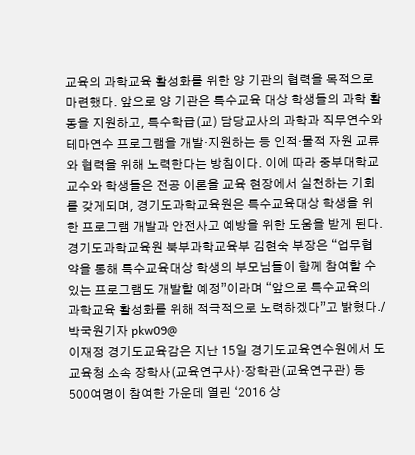교육의 과학교육 활성화를 위한 양 기관의 협력을 목적으로 마련했다. 앞으로 양 기관은 특수교육 대상 학생들의 과학 활동을 지원하고, 특수학급(교) 담당교사의 과학과 직무연수와 테마연수 프로그램을 개발·지원하는 등 인적·물적 자원 교류와 협력을 위해 노력한다는 방침이다. 이에 따라 중부대학교 교수와 학생들은 전공 이론을 교육 현장에서 실천하는 기회를 갖게되며, 경기도과학교육원은 특수교육대상 학생을 위한 프로그램 개발과 안전사고 예방을 위한 도움을 받게 된다. 경기도과학교육원 북부과학교육부 김현숙 부장은 “업무협약을 통해 특수교육대상 학생의 부모님들이 함께 참여할 수 있는 프로그램도 개발할 예정”이라며 “앞으로 특수교육의 과학교육 활성화를 위해 적극적으로 노력하겠다”고 밝혔다./박국원기자 pkw09@
이재정 경기도교육감은 지난 15일 경기도교육연수원에서 도교육청 소속 장학사(교육연구사)·장학관(교육연구관) 등 500여명이 참여한 가운데 열린 ‘2016 상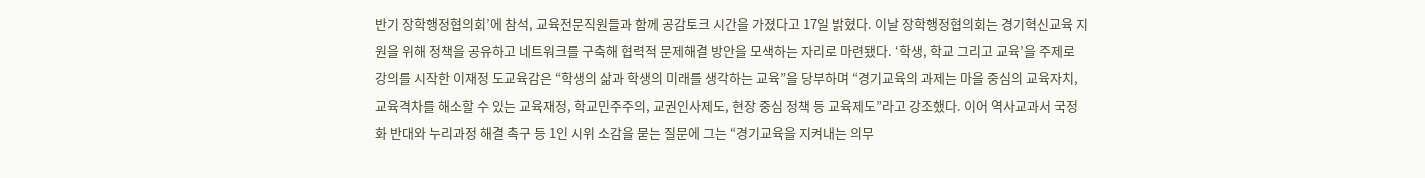반기 장학행정협의회’에 참석, 교육전문직원들과 함께 공감토크 시간을 가졌다고 17일 밝혔다. 이날 장학행정협의회는 경기혁신교육 지원을 위해 정책을 공유하고 네트워크를 구축해 협력적 문제해결 방안을 모색하는 자리로 마련됐다. ‘학생, 학교 그리고 교육’을 주제로 강의를 시작한 이재정 도교육감은 “학생의 삶과 학생의 미래를 생각하는 교육”을 당부하며 “경기교육의 과제는 마을 중심의 교육자치, 교육격차를 해소할 수 있는 교육재정, 학교민주주의, 교권인사제도, 현장 중심 정책 등 교육제도”라고 강조했다. 이어 역사교과서 국정화 반대와 누리과정 해결 촉구 등 1인 시위 소감을 묻는 질문에 그는 “경기교육을 지켜내는 의무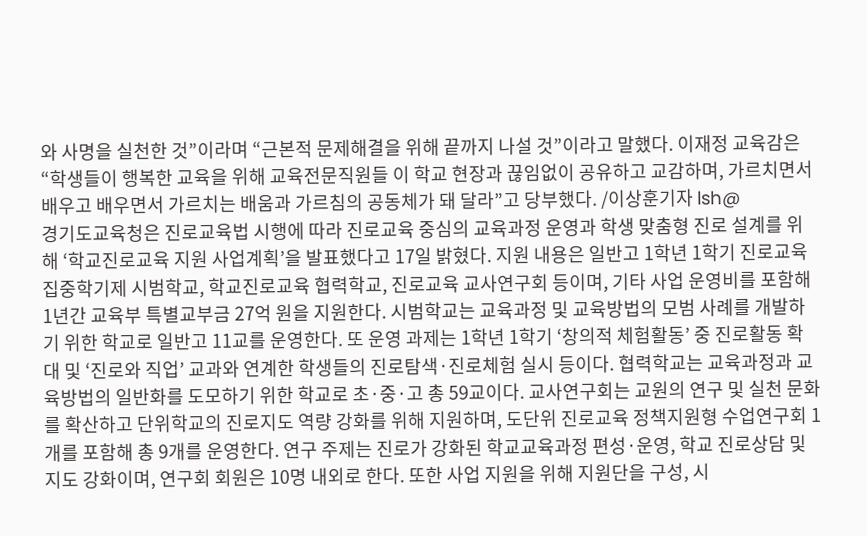와 사명을 실천한 것”이라며 “근본적 문제해결을 위해 끝까지 나설 것”이라고 말했다. 이재정 교육감은 “학생들이 행복한 교육을 위해 교육전문직원들 이 학교 현장과 끊임없이 공유하고 교감하며, 가르치면서 배우고 배우면서 가르치는 배움과 가르침의 공동체가 돼 달라”고 당부했다. /이상훈기자 lsh@
경기도교육청은 진로교육법 시행에 따라 진로교육 중심의 교육과정 운영과 학생 맞춤형 진로 설계를 위해 ‘학교진로교육 지원 사업계획’을 발표했다고 17일 밝혔다. 지원 내용은 일반고 1학년 1학기 진로교육 집중학기제 시범학교, 학교진로교육 협력학교, 진로교육 교사연구회 등이며, 기타 사업 운영비를 포함해 1년간 교육부 특별교부금 27억 원을 지원한다. 시범학교는 교육과정 및 교육방법의 모범 사례를 개발하기 위한 학교로 일반고 11교를 운영한다. 또 운영 과제는 1학년 1학기 ‘창의적 체험활동’ 중 진로활동 확대 및 ‘진로와 직업’ 교과와 연계한 학생들의 진로탐색·진로체험 실시 등이다. 협력학교는 교육과정과 교육방법의 일반화를 도모하기 위한 학교로 초·중·고 총 59교이다. 교사연구회는 교원의 연구 및 실천 문화를 확산하고 단위학교의 진로지도 역량 강화를 위해 지원하며, 도단위 진로교육 정책지원형 수업연구회 1개를 포함해 총 9개를 운영한다. 연구 주제는 진로가 강화된 학교교육과정 편성·운영, 학교 진로상담 및 지도 강화이며, 연구회 회원은 10명 내외로 한다. 또한 사업 지원을 위해 지원단을 구성, 시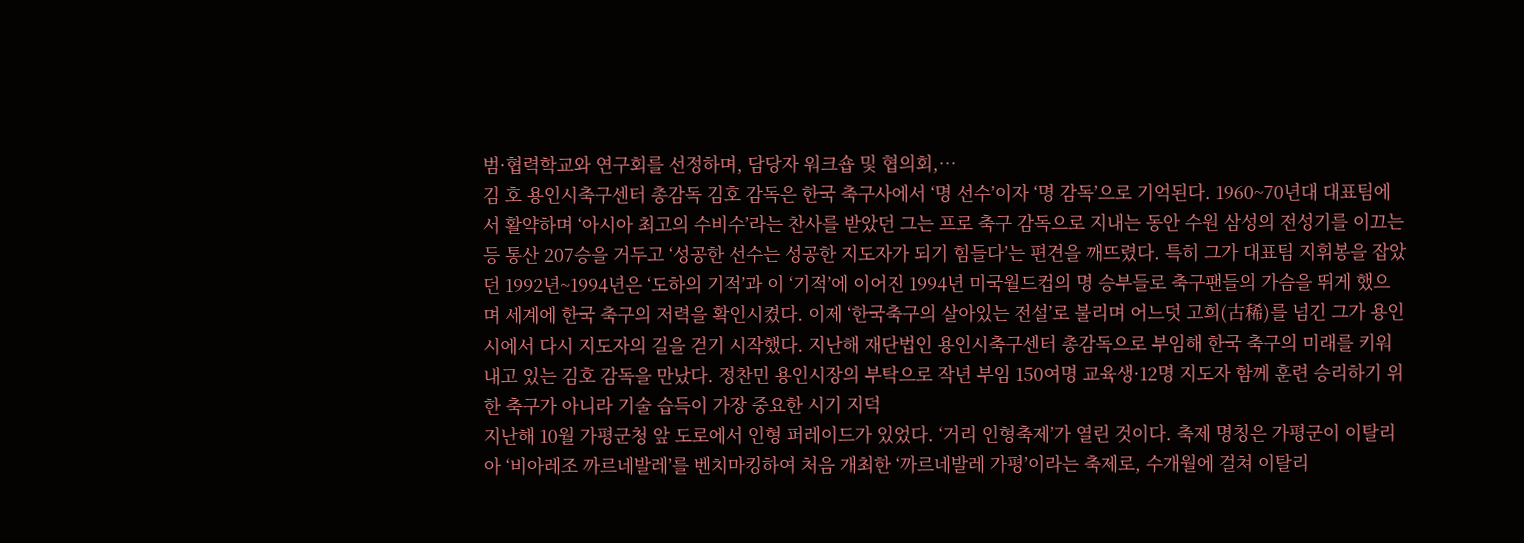범·협력학교와 연구회를 선정하며, 담당자 워크숍 및 협의회,…
김 호 용인시축구센터 총감독 김호 감독은 한국 축구사에서 ‘명 선수’이자 ‘명 감독’으로 기억된다. 1960~70년대 대표팀에서 활약하며 ‘아시아 최고의 수비수’라는 찬사를 받았던 그는 프로 축구 감독으로 지내는 동안 수원 삼성의 전성기를 이끄는 등 통산 207승을 거두고 ‘성공한 선수는 성공한 지도자가 되기 힘들다’는 편견을 깨뜨렸다. 특히 그가 대표팀 지휘봉을 잡았던 1992년~1994년은 ‘도하의 기적’과 이 ‘기적’에 이어진 1994년 미국월드컵의 명 승부들로 축구팬들의 가슴을 뛰게 했으며 세계에 한국 축구의 저력을 확인시켰다. 이제 ‘한국축구의 살아있는 전설’로 불리며 어느덧 고희(古稀)를 넘긴 그가 용인시에서 다시 지도자의 길을 걷기 시작했다. 지난해 재단법인 용인시축구센터 총감독으로 부임해 한국 축구의 미래를 키워내고 있는 김호 감독을 만났다. 정찬민 용인시장의 부탁으로 작년 부임 150여명 교육생·12명 지도자 함께 훈련 승리하기 위한 축구가 아니라 기술 습득이 가장 중요한 시기 지덕
지난해 10월 가평군청 앞 도로에서 인형 퍼레이드가 있었다. ‘거리 인형축제’가 열린 것이다. 축제 명칭은 가평군이 이탈리아 ‘비아레조 까르네발레’를 벤치마킹하여 처음 개최한 ‘까르네발레 가평’이라는 축제로, 수개월에 걸쳐 이탈리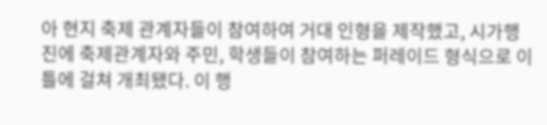아 현지 축제 관계자들이 참여하여 거대 인형을 제작했고, 시가행진에 축제관계자와 주민, 학생들이 참여하는 퍼레이드 형식으로 이틀에 걸쳐 개최됐다. 이 행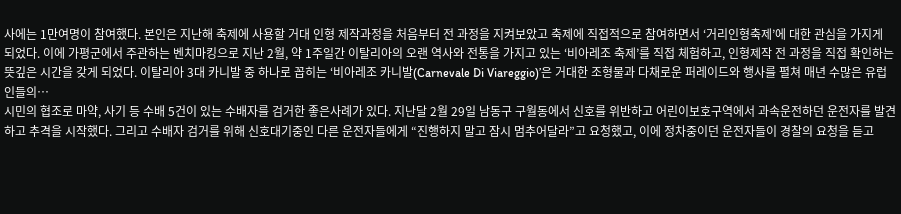사에는 1만여명이 참여했다. 본인은 지난해 축제에 사용할 거대 인형 제작과정을 처음부터 전 과정을 지켜보았고 축제에 직접적으로 참여하면서 ‘거리인형축제’에 대한 관심을 가지게 되었다. 이에 가평군에서 주관하는 벤치마킹으로 지난 2월, 약 1주일간 이탈리아의 오랜 역사와 전통을 가지고 있는 ‘비아레조 축제’를 직접 체험하고, 인형제작 전 과정을 직접 확인하는 뜻깊은 시간을 갖게 되었다. 이탈리아 3대 카니발 중 하나로 꼽히는 ‘비아레조 카니발(Carnevale Di Viareggio)’은 거대한 조형물과 다채로운 퍼레이드와 행사를 펼쳐 매년 수많은 유럽인들의…
시민의 협조로 마약, 사기 등 수배 5건이 있는 수배자를 검거한 좋은사례가 있다. 지난달 2월 29일 남동구 구월동에서 신호를 위반하고 어린이보호구역에서 과속운전하던 운전자를 발견하고 추격을 시작했다. 그리고 수배자 검거를 위해 신호대기중인 다른 운전자들에게 “진행하지 말고 잠시 멈추어달라”고 요청했고, 이에 정차중이던 운전자들이 경찰의 요청을 듣고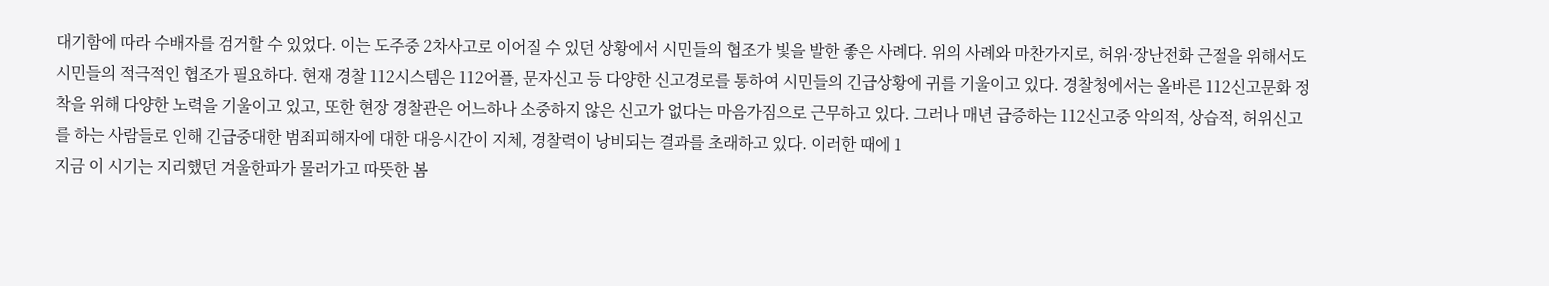대기함에 따라 수배자를 검거할 수 있었다. 이는 도주중 2차사고로 이어질 수 있던 상황에서 시민들의 협조가 빛을 발한 좋은 사례다. 위의 사례와 마찬가지로, 허위·장난전화 근절을 위해서도 시민들의 적극적인 협조가 필요하다. 현재 경찰 112시스템은 112어플, 문자신고 등 다양한 신고경로를 통하여 시민들의 긴급상황에 귀를 기울이고 있다. 경찰청에서는 올바른 112신고문화 정착을 위해 다양한 노력을 기울이고 있고, 또한 현장 경찰관은 어느하나 소중하지 않은 신고가 없다는 마음가짐으로 근무하고 있다. 그러나 매년 급증하는 112신고중 악의적, 상습적, 허위신고를 하는 사람들로 인해 긴급중대한 범죄피해자에 대한 대응시간이 지체, 경찰력이 낭비되는 결과를 초래하고 있다. 이러한 때에 1
지금 이 시기는 지리했던 겨울한파가 물러가고 따뜻한 봄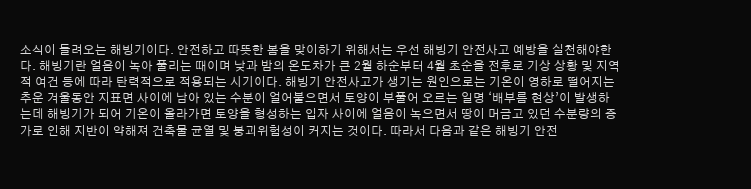소식이 들려오는 해빙기이다. 안전하고 따뜻한 봄을 맞이하기 위해서는 우선 해빙기 안전사고 예방을 실천해야한다. 해빙기란 얼음이 녹아 풀리는 때이며 낮과 밤의 온도차가 큰 2월 하순부터 4월 초순을 전후로 기상 상황 및 지역적 여건 등에 따라 탄력적으로 적용되는 시기이다. 해빙기 안전사고가 생기는 원인으로는 기온이 영하로 떨어지는 추운 겨울동안 지표면 사이에 남아 있는 수분이 얼어붙으면서 토양이 부풀어 오르는 일명 ‘배부름 현상’이 발생하는데 해빙기가 되어 기온이 올라가면 토양을 형성하는 입자 사이에 얼음이 녹으면서 땅이 머금고 있던 수분량의 증가로 인해 지반이 약해져 건축물 균열 및 붕괴위험성이 커지는 것이다. 따라서 다음과 같은 해빙기 안전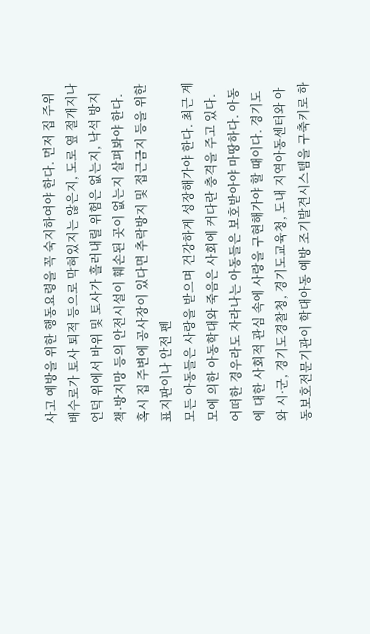사고 예방을 위한 행동요령을 꼭 숙지하여야 한다. 먼저 집 주위 배수로가 토사 퇴적 등으로 막혀있지는 않은지, 도로 옆 절개지나 언덕 위에서 바위 및 토사가 흘러내릴 위험은 없는지, 낙석 방지책·방지망 등의 안전시설이 훼손된 곳이 없는지 살펴봐야 한다. 혹시 집 주변에 공사장이 있다면 추락방지 및 접근금지 등을 위한 표지판이나 안전 펜
모든 아동들은 사랑을 받으며 건강하게 성장해가야 한다. 최근 계모에 의한 아동학대와 죽음은 사회에 커다란 충격을 주고 있다. 어떠한 경우라도 자라나는 아동들은 보호받아야 마땅하다. 아동에 대한 사회적 관심 속에 사랑을 구현해가야 할 때이다. 경기도와 시·군, 경기도경찰청, 경기도교육청, 도내 지역아동센터와 아동보호전문기관이 학대아동 예방 조기발견시스템을 구축키로 하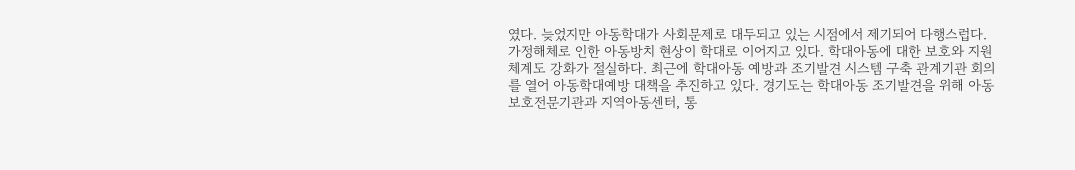였다. 늦었지만 아동학대가 사회문제로 대두되고 있는 시점에서 제기되어 다행스럽다. 가정해체로 인한 아동방치 현상이 학대로 이어지고 있다. 학대아동에 대한 보호와 지원체계도 강화가 절실하다. 최근에 학대아동 예방과 조기발견 시스템 구축 관계기관 회의를 열어 아동학대예방 대책을 추진하고 있다. 경기도는 학대아동 조기발견을 위해 아동보호전문기관과 지역아동센터, 통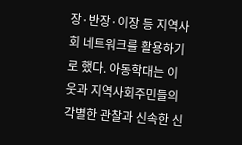장·반장·이장 등 지역사회 네트워크를 활용하기로 했다. 아동학대는 이웃과 지역사회주민들의 각별한 관찰과 신속한 신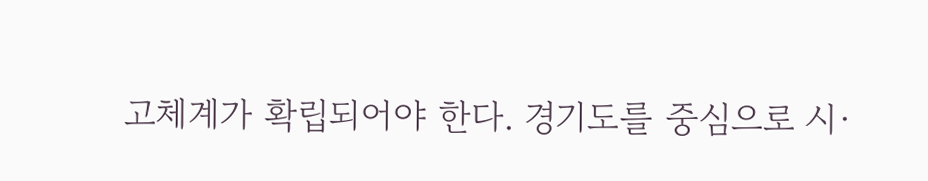고체계가 확립되어야 한다. 경기도를 중심으로 시·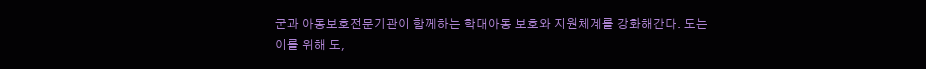군과 아동보호전문기관이 함께하는 학대아동 보호와 지원체계를 강화해간다. 도는 이를 위해 도,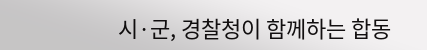시·군, 경찰청이 함께하는 합동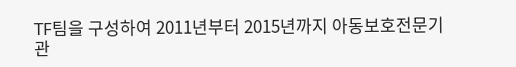TF팀을 구성하여 2011년부터 2015년까지 아동보호전문기관